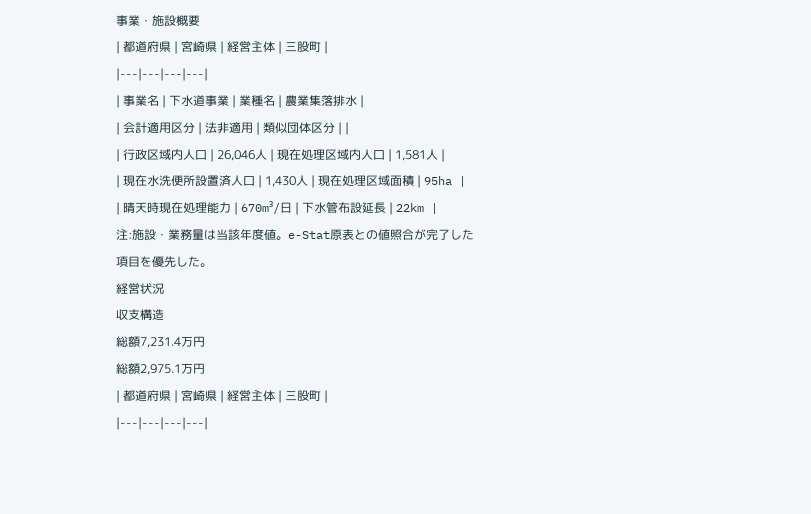事業・施設概要
| 都道府県 | 宮崎県 | 経営主体 | 三股町 |
|---|---|---|---|
| 事業名 | 下水道事業 | 業種名 | 農業集落排水 |
| 会計適用区分 | 法非適用 | 類似団体区分 | |
| 行政区域内人口 | 26,046人 | 現在処理区域内人口 | 1,581人 |
| 現在水洗便所設置済人口 | 1,430人 | 現在処理区域面積 | 95ha |
| 晴天時現在処理能力 | 670m³/日 | 下水管布設延長 | 22km |
注:施設・業務量は当該年度値。e-Stat原表との値照合が完了した項目を優先した。
経営状況
収支構造
総額7,231.4万円
総額2,975.1万円
| 都道府県 | 宮崎県 | 経営主体 | 三股町 |
|---|---|---|---|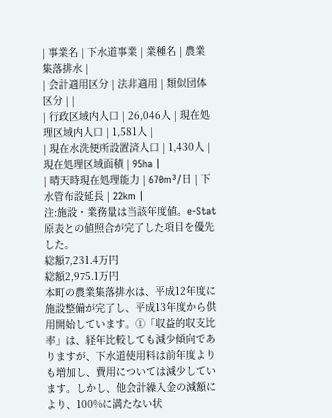| 事業名 | 下水道事業 | 業種名 | 農業集落排水 |
| 会計適用区分 | 法非適用 | 類似団体区分 | |
| 行政区域内人口 | 26,046人 | 現在処理区域内人口 | 1,581人 |
| 現在水洗便所設置済人口 | 1,430人 | 現在処理区域面積 | 95ha |
| 晴天時現在処理能力 | 670m³/日 | 下水管布設延長 | 22km |
注:施設・業務量は当該年度値。e-Stat原表との値照合が完了した項目を優先した。
総額7,231.4万円
総額2,975.1万円
本町の農業集落排水は、平成12年度に施設整備が完了し、平成13年度から供用開始しています。①「収益的収支比率」は、経年比較しても減少傾向でありますが、下水道使用料は前年度よりも増加し、費用については減少しています。しかし、他会計繰入金の減額により、100%に満たない状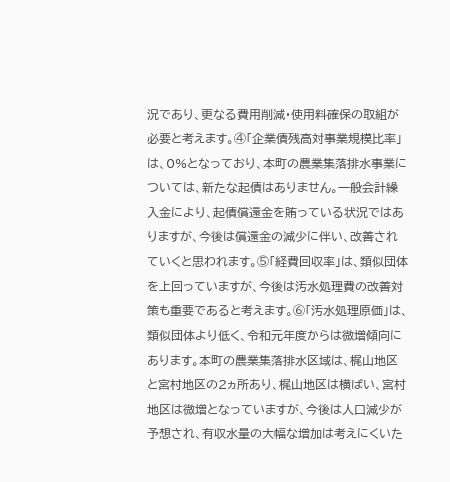況であり、更なる費用削減・使用料確保の取組が必要と考えます。④「企業債残高対事業規模比率」は、0%となっており、本町の農業集落排水事業については、新たな起債はありません。一般会計繰入金により、起債償還金を賄っている状況ではありますが、今後は償還金の減少に伴い、改善されていくと思われます。⑤「経費回収率」は、類似団体を上回っていますが、今後は汚水処理費の改善対策も重要であると考えます。⑥「汚水処理原価」は、類似団体より低く、令和元年度からは微増傾向にあります。本町の農業集落排水区域は、梶山地区と宮村地区の2ヵ所あり、梶山地区は横ばい、宮村地区は微増となっていますが、今後は人口減少が予想され、有収水量の大幅な増加は考えにくいた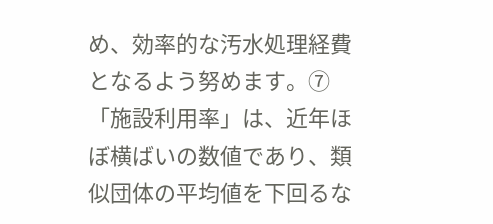め、効率的な汚水処理経費となるよう努めます。⑦「施設利用率」は、近年ほぼ横ばいの数値であり、類似団体の平均値を下回るな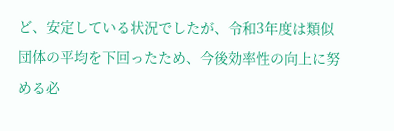ど、安定している状況でしたが、令和3年度は類似団体の平均を下回ったため、今後効率性の向上に努める必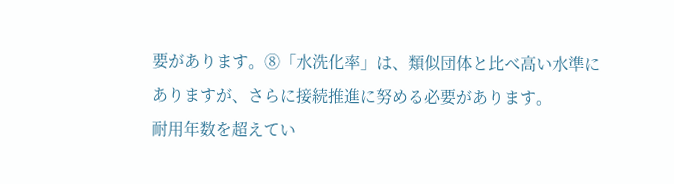要があります。⑧「水洗化率」は、類似団体と比べ高い水準にありますが、さらに接続推進に努める必要があります。
耐用年数を超えてい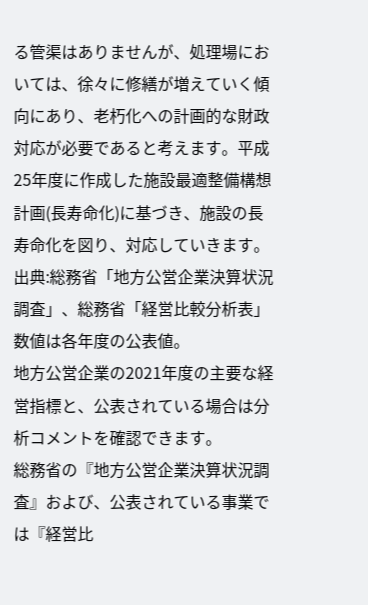る管渠はありませんが、処理場においては、徐々に修繕が増えていく傾向にあり、老朽化への計画的な財政対応が必要であると考えます。平成25年度に作成した施設最適整備構想計画(長寿命化)に基づき、施設の長寿命化を図り、対応していきます。
出典:総務省「地方公営企業決算状況調査」、総務省「経営比較分析表」数値は各年度の公表値。
地方公営企業の2021年度の主要な経営指標と、公表されている場合は分析コメントを確認できます。
総務省の『地方公営企業決算状況調査』および、公表されている事業では『経営比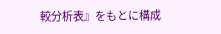較分析表』をもとに構成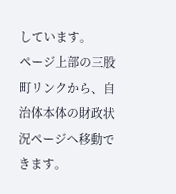しています。
ページ上部の三股町リンクから、自治体本体の財政状況ページへ移動できます。